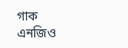গাক এনজিও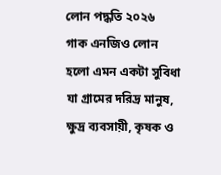লোন পদ্ধতি ২০২৬
গাক এনজিও লোন হলো এমন একটা সুবিধা যা গ্রামের দরিদ্র মানুষ, ক্ষুদ্র ব্যবসায়ী, কৃষক ও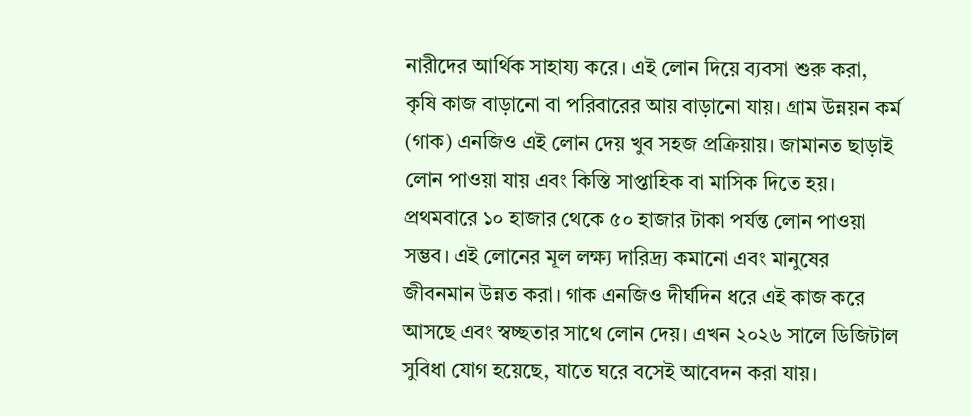নারীদের আর্থিক সাহায্য করে। এই লোন দিয়ে ব্যবসা শুরু করা, কৃষি কাজ বাড়ানো বা পরিবারের আয় বাড়ানো যায়। গ্রাম উন্নয়ন কর্ম (গাক) এনজিও এই লোন দেয় খুব সহজ প্রক্রিয়ায়। জামানত ছাড়াই লোন পাওয়া যায় এবং কিস্তি সাপ্তাহিক বা মাসিক দিতে হয়। প্রথমবারে ১০ হাজার থেকে ৫০ হাজার টাকা পর্যন্ত লোন পাওয়া সম্ভব। এই লোনের মূল লক্ষ্য দারিদ্র্য কমানো এবং মানুষের জীবনমান উন্নত করা। গাক এনজিও দীর্ঘদিন ধরে এই কাজ করে আসছে এবং স্বচ্ছতার সাথে লোন দেয়। এখন ২০২৬ সালে ডিজিটাল সুবিধা যোগ হয়েছে, যাতে ঘরে বসেই আবেদন করা যায়।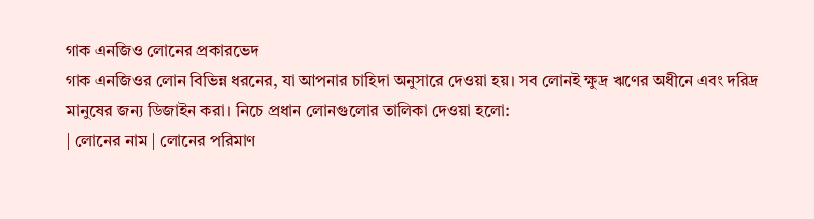গাক এনজিও লোনের প্রকারভেদ
গাক এনজিওর লোন বিভিন্ন ধরনের, যা আপনার চাহিদা অনুসারে দেওয়া হয়। সব লোনই ক্ষুদ্র ঋণের অধীনে এবং দরিদ্র মানুষের জন্য ডিজাইন করা। নিচে প্রধান লোনগুলোর তালিকা দেওয়া হলো:
| লোনের নাম | লোনের পরিমাণ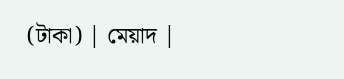(টাকা) | মেয়াদ |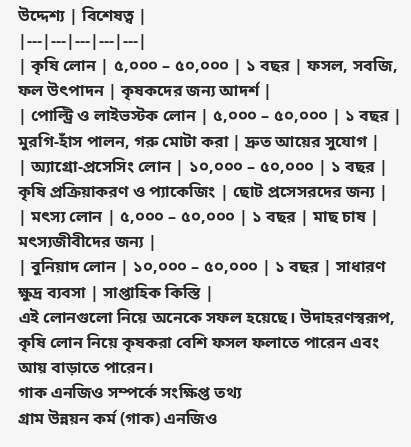উদ্দেশ্য | বিশেষত্ব |
|---|---|---|---|---|
| কৃষি লোন | ৫,০০০ – ৫০,০০০ | ১ বছর | ফসল, সবজি, ফল উৎপাদন | কৃষকদের জন্য আদর্শ |
| পোল্ট্রি ও লাইভস্টক লোন | ৫,০০০ – ৫০,০০০ | ১ বছর | মুরগি-হাঁস পালন, গরু মোটা করা | দ্রুত আয়ের সুযোগ |
| অ্যাগ্রো-প্রসেসিং লোন | ১০,০০০ – ৫০,০০০ | ১ বছর | কৃষি প্রক্রিয়াকরণ ও প্যাকেজিং | ছোট প্রসেসরদের জন্য |
| মৎস্য লোন | ৫,০০০ – ৫০,০০০ | ১ বছর | মাছ চাষ | মৎস্যজীবীদের জন্য |
| বুনিয়াদ লোন | ১০,০০০ – ৫০,০০০ | ১ বছর | সাধারণ ক্ষুদ্র ব্যবসা | সাপ্তাহিক কিস্তি |
এই লোনগুলো নিয়ে অনেকে সফল হয়েছে। উদাহরণস্বরূপ, কৃষি লোন নিয়ে কৃষকরা বেশি ফসল ফলাতে পারেন এবং আয় বাড়াতে পারেন।
গাক এনজিও সম্পর্কে সংক্ষিপ্ত তথ্য
গ্রাম উন্নয়ন কর্ম (গাক) এনজিও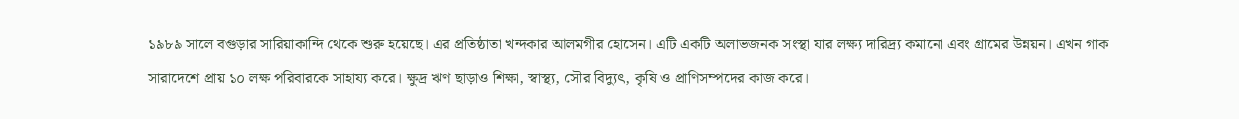১৯৮৯ সালে বগুড়ার সারিয়াকান্দি থেকে শুরু হয়েছে। এর প্রতিষ্ঠাতা খন্দকার আলমগীর হোসেন। এটি একটি অলাভজনক সংস্থা যার লক্ষ্য দারিদ্র্য কমানো এবং গ্রামের উন্নয়ন। এখন গাক সারাদেশে প্রায় ১০ লক্ষ পরিবারকে সাহায্য করে। ক্ষুদ্র ঋণ ছাড়াও শিক্ষা, স্বাস্থ্য, সৌর বিদ্যুৎ, কৃষি ও প্রাণিসম্পদের কাজ করে।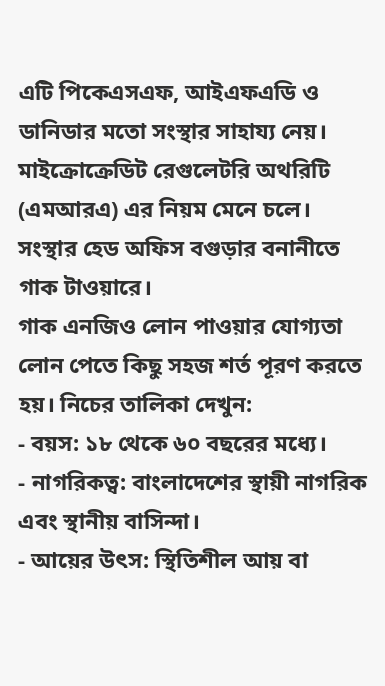এটি পিকেএসএফ, আইএফএডি ও ডানিডার মতো সংস্থার সাহায্য নেয়। মাইক্রোক্রেডিট রেগুলেটরি অথরিটি (এমআরএ) এর নিয়ম মেনে চলে। সংস্থার হেড অফিস বগুড়ার বনানীতে গাক টাওয়ারে।
গাক এনজিও লোন পাওয়ার যোগ্যতা
লোন পেতে কিছু সহজ শর্ত পূরণ করতে হয়। নিচের তালিকা দেখুন:
- বয়স: ১৮ থেকে ৬০ বছরের মধ্যে।
- নাগরিকত্ব: বাংলাদেশের স্থায়ী নাগরিক এবং স্থানীয় বাসিন্দা।
- আয়ের উৎস: স্থিতিশীল আয় বা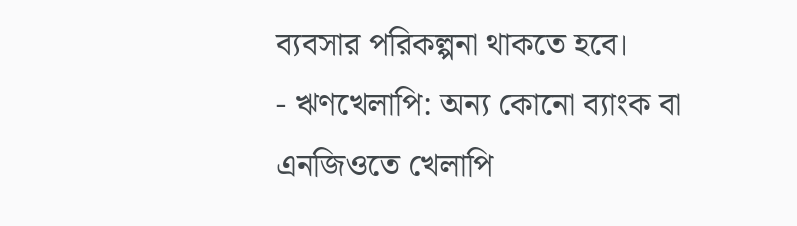ব্যবসার পরিকল্পনা থাকতে হবে।
- ঋণখেলাপি: অন্য কোনো ব্যাংক বা এনজিওতে খেলাপি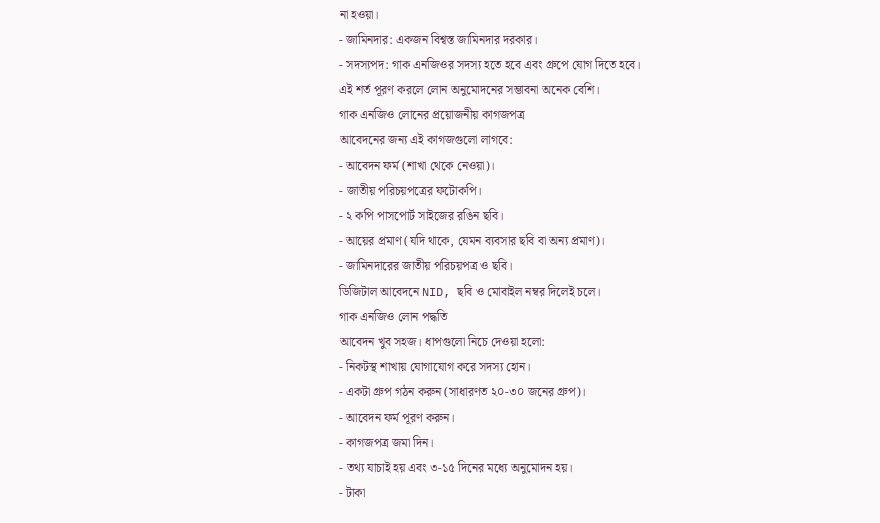না হওয়া।
- জামিনদার: একজন বিশ্বস্ত জামিনদার দরকার।
- সদস্যপদ: গাক এনজিওর সদস্য হতে হবে এবং গ্রুপে যোগ দিতে হবে।
এই শর্ত পূরণ করলে লোন অনুমোদনের সম্ভাবনা অনেক বেশি।
গাক এনজিও লোনের প্রয়োজনীয় কাগজপত্র
আবেদনের জন্য এই কাগজগুলো লাগবে:
- আবেদন ফর্ম (শাখা থেকে নেওয়া)।
- জাতীয় পরিচয়পত্রের ফটোকপি।
- ২ কপি পাসপোর্ট সাইজের রঙিন ছবি।
- আয়ের প্রমাণ (যদি থাকে, যেমন ব্যবসার ছবি বা অন্য প্রমাণ)।
- জামিনদারের জাতীয় পরিচয়পত্র ও ছবি।
ডিজিটাল আবেদনে NID, ছবি ও মোবাইল নম্বর দিলেই চলে।
গাক এনজিও লোন পদ্ধতি
আবেদন খুব সহজ। ধাপগুলো নিচে দেওয়া হলো:
- নিকটস্থ শাখায় যোগাযোগ করে সদস্য হোন।
- একটা গ্রুপ গঠন করুন (সাধারণত ২০-৩০ জনের গ্রুপ)।
- আবেদন ফর্ম পূরণ করুন।
- কাগজপত্র জমা দিন।
- তথ্য যাচাই হয় এবং ৩-১৫ দিনের মধ্যে অনুমোদন হয়।
- টাকা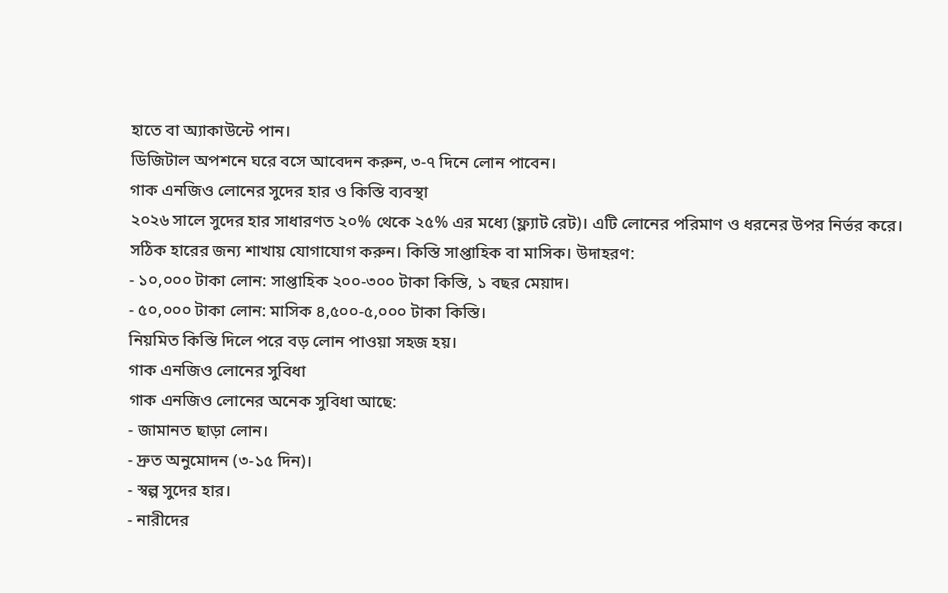হাতে বা অ্যাকাউন্টে পান।
ডিজিটাল অপশনে ঘরে বসে আবেদন করুন, ৩-৭ দিনে লোন পাবেন।
গাক এনজিও লোনের সুদের হার ও কিস্তি ব্যবস্থা
২০২৬ সালে সুদের হার সাধারণত ২০% থেকে ২৫% এর মধ্যে (ফ্ল্যাট রেট)। এটি লোনের পরিমাণ ও ধরনের উপর নির্ভর করে। সঠিক হারের জন্য শাখায় যোগাযোগ করুন। কিস্তি সাপ্তাহিক বা মাসিক। উদাহরণ:
- ১০,০০০ টাকা লোন: সাপ্তাহিক ২০০-৩০০ টাকা কিস্তি, ১ বছর মেয়াদ।
- ৫০,০০০ টাকা লোন: মাসিক ৪,৫০০-৫,০০০ টাকা কিস্তি।
নিয়মিত কিস্তি দিলে পরে বড় লোন পাওয়া সহজ হয়।
গাক এনজিও লোনের সুবিধা
গাক এনজিও লোনের অনেক সুবিধা আছে:
- জামানত ছাড়া লোন।
- দ্রুত অনুমোদন (৩-১৫ দিন)।
- স্বল্প সুদের হার।
- নারীদের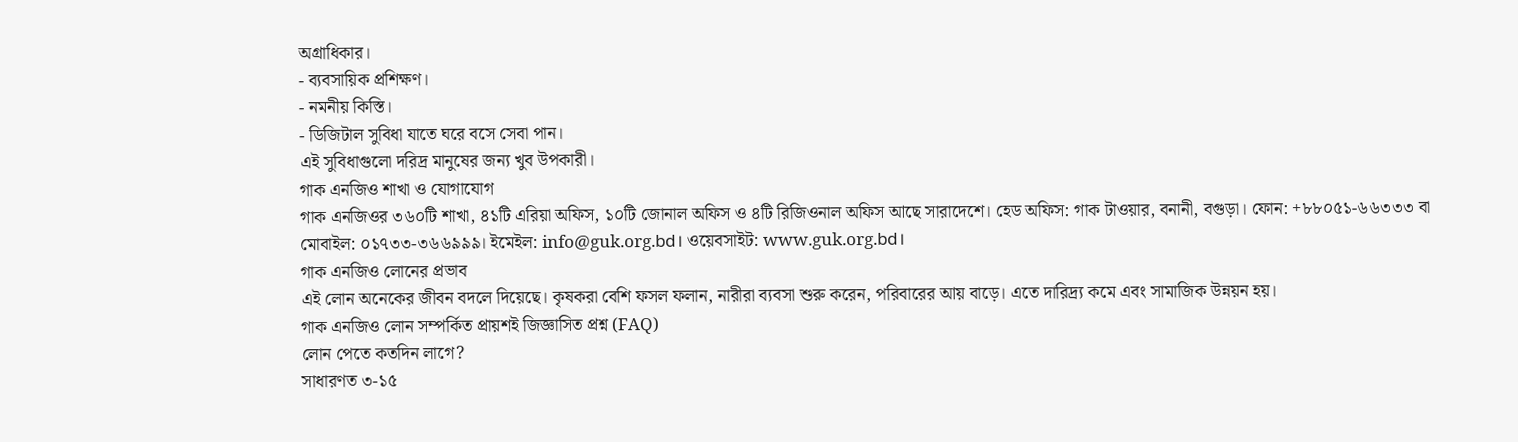অগ্রাধিকার।
- ব্যবসায়িক প্রশিক্ষণ।
- নমনীয় কিস্তি।
- ডিজিটাল সুবিধা যাতে ঘরে বসে সেবা পান।
এই সুবিধাগুলো দরিদ্র মানুষের জন্য খুব উপকারী।
গাক এনজিও শাখা ও যোগাযোগ
গাক এনজিওর ৩৬০টি শাখা, ৪১টি এরিয়া অফিস, ১০টি জোনাল অফিস ও ৪টি রিজিওনাল অফিস আছে সারাদেশে। হেড অফিস: গাক টাওয়ার, বনানী, বগুড়া। ফোন: +৮৮০৫১-৬৬৩৩৩ বা মোবাইল: ০১৭৩৩-৩৬৬৯৯৯। ইমেইল: info@guk.org.bd। ওয়েবসাইট: www.guk.org.bd।
গাক এনজিও লোনের প্রভাব
এই লোন অনেকের জীবন বদলে দিয়েছে। কৃষকরা বেশি ফসল ফলান, নারীরা ব্যবসা শুরু করেন, পরিবারের আয় বাড়ে। এতে দারিদ্র্য কমে এবং সামাজিক উন্নয়ন হয়।
গাক এনজিও লোন সম্পর্কিত প্রায়শই জিজ্ঞাসিত প্রশ্ন (FAQ)
লোন পেতে কতদিন লাগে?
সাধারণত ৩-১৫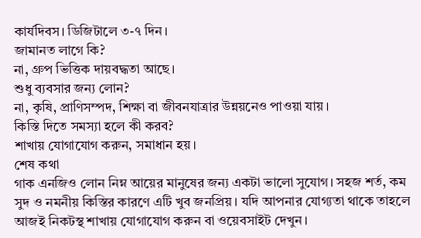কার্যদিবস। ডিজিটালে ৩-৭ দিন।
জামানত লাগে কি?
না, গ্রুপ ভিত্তিক দায়বদ্ধতা আছে।
শুধু ব্যবসার জন্য লোন?
না, কৃষি, প্রাণিসম্পদ, শিক্ষা বা জীবনযাত্রার উন্নয়নেও পাওয়া যায়।
কিস্তি দিতে সমস্যা হলে কী করব?
শাখায় যোগাযোগ করুন, সমাধান হয়।
শেষ কথা
গাক এনজিও লোন নিম্ন আয়ের মানুষের জন্য একটা ভালো সুযোগ। সহজ শর্ত, কম সুদ ও নমনীয় কিস্তির কারণে এটি খুব জনপ্রিয়। যদি আপনার যোগ্যতা থাকে তাহলে আজই নিকটস্থ শাখায় যোগাযোগ করুন বা ওয়েবসাইট দেখুন।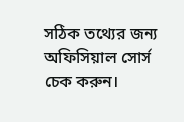সঠিক তথ্যের জন্য অফিসিয়াল সোর্স চেক করুন।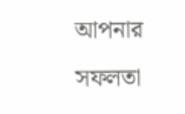আপনার সফলতা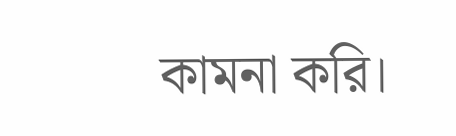কামনা করি।